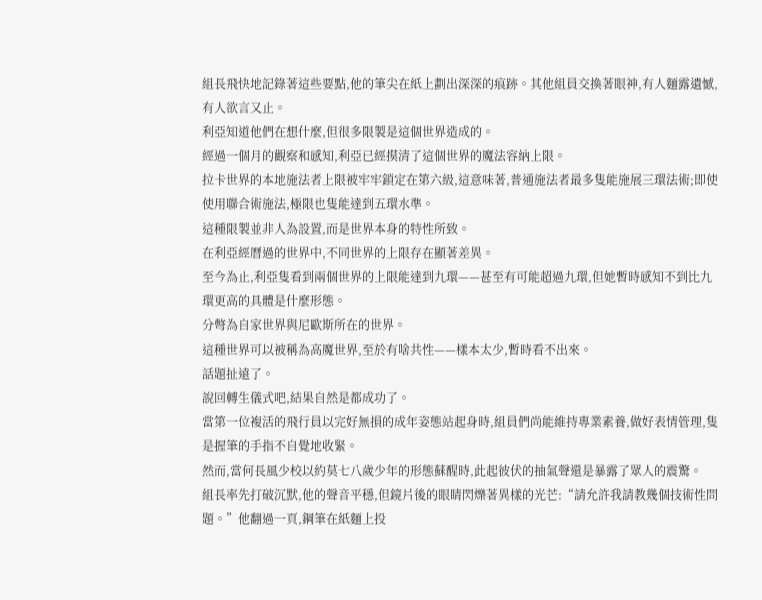組長飛快地記錄著這些要點,他的筆尖在紙上劃出深深的痕跡。其他組員交換著眼神,有人麵露遺憾,有人欲言又止。
利亞知道他們在想什麼,但很多限製是這個世界造成的。
經過一個月的觀察和感知,利亞已經摸清了這個世界的魔法容納上限。
拉卡世界的本地施法者上限被牢牢鎖定在第六級,這意味著,普通施法者最多隻能施展三環法術;即使使用聯合術施法,極限也隻能達到五環水準。
這種限製並非人為設置,而是世界本身的特性所致。
在利亞經曆過的世界中,不同世界的上限存在顯著差異。
至今為止,利亞隻看到兩個世界的上限能達到九環——甚至有可能超過九環,但她暫時感知不到比九環更高的具體是什麼形態。
分彆為自家世界與尼歐斯所在的世界。
這種世界可以被稱為高魔世界,至於有啥共性——樣本太少,暫時看不出來。
話題扯遠了。
說回轉生儀式吧,結果自然是都成功了。
當第一位複活的飛行員以完好無損的成年姿態站起身時,組員們尚能維持專業素養,做好表情管理,隻是握筆的手指不自覺地收緊。
然而,當何長風少校以約莫七八歲少年的形態蘇醒時,此起彼伏的抽氣聲還是暴露了眾人的震驚。
組長率先打破沉默,他的聲音平穩,但鏡片後的眼睛閃爍著異樣的光芒:“請允許我請教幾個技術性問題。”他翻過一頁,鋼筆在紙麵上投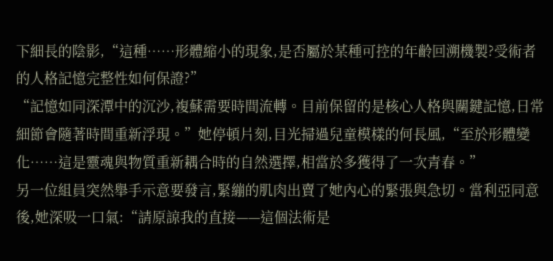下細長的陰影,“這種……形體縮小的現象,是否屬於某種可控的年齡回溯機製?受術者的人格記憶完整性如何保證?”
“記憶如同深潭中的沉沙,複蘇需要時間流轉。目前保留的是核心人格與關鍵記憶,日常細節會隨著時間重新浮現。”她停頓片刻,目光掃過兒童模樣的何長風,“至於形體變化……這是靈魂與物質重新耦合時的自然選擇,相當於多獲得了一次青春。”
另一位組員突然舉手示意要發言,緊繃的肌肉出賣了她內心的緊張與急切。當利亞同意後,她深吸一口氣:“請原諒我的直接——這個法術是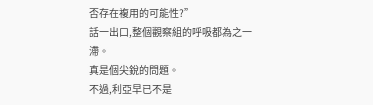否存在複用的可能性?”
話一出口,整個觀察組的呼吸都為之一滯。
真是個尖銳的問題。
不過,利亞早已不是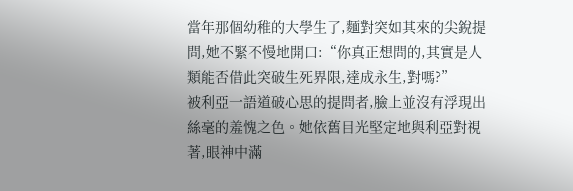當年那個幼稚的大學生了,麵對突如其來的尖銳提問,她不緊不慢地開口:“你真正想問的,其實是人類能否借此突破生死界限,達成永生,對嗎?”
被利亞一語道破心思的提問者,臉上並沒有浮現出絲毫的羞愧之色。她依舊目光堅定地與利亞對視著,眼神中滿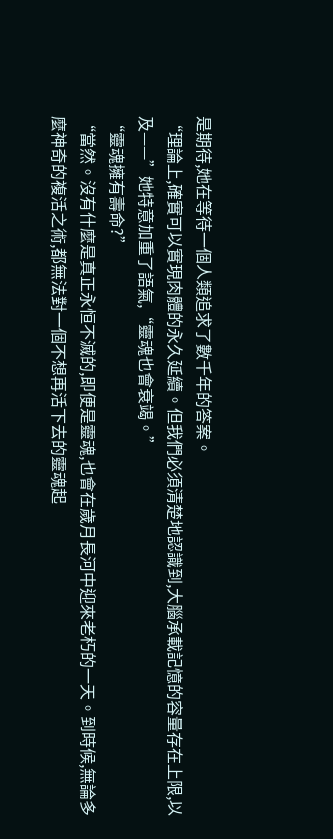是期待,她在等待一個人類追求了數千年的答案。
“理論上,確實可以實現肉體的永久延續。但我們必須清楚地認識到,大腦承載記憶的容量存在上限,以及——”她特意加重了語氣,“靈魂也會衰竭。”
“靈魂擁有壽命?”
“當然。沒有什麼是真正永恒不滅的,即便是靈魂,也會在歲月長河中迎來老朽的一天。到時候,無論多麼神奇的複活之術,都無法對一個不想再活下去的靈魂起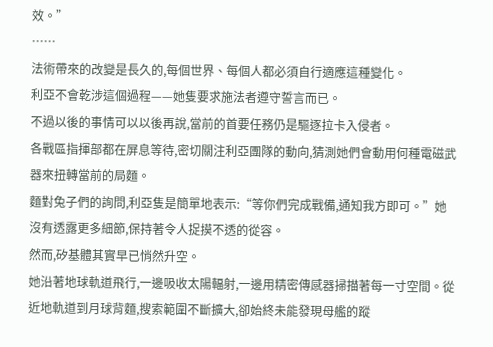效。”
……
法術帶來的改變是長久的,每個世界、每個人都必須自行適應這種變化。
利亞不會乾涉這個過程——她隻要求施法者遵守誓言而已。
不過以後的事情可以以後再說,當前的首要任務仍是驅逐拉卡入侵者。
各戰區指揮部都在屏息等待,密切關注利亞團隊的動向,猜測她們會動用何種電磁武器來扭轉當前的局麵。
麵對兔子們的詢問,利亞隻是簡單地表示:“等你們完成戰備,通知我方即可。”她沒有透露更多細節,保持著令人捉摸不透的從容。
然而,矽基體其實早已悄然升空。
她沿著地球軌道飛行,一邊吸收太陽輻射,一邊用精密傳感器掃描著每一寸空間。從近地軌道到月球背麵,搜索範圍不斷擴大,卻始終未能發現母艦的蹤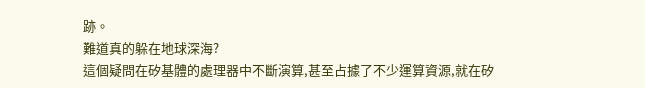跡。
難道真的躲在地球深海?
這個疑問在矽基體的處理器中不斷演算,甚至占據了不少運算資源,就在矽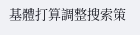基體打算調整搜索策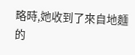略時,她收到了來自地麵的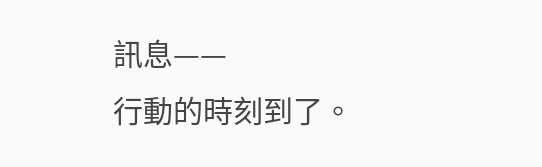訊息——
行動的時刻到了。